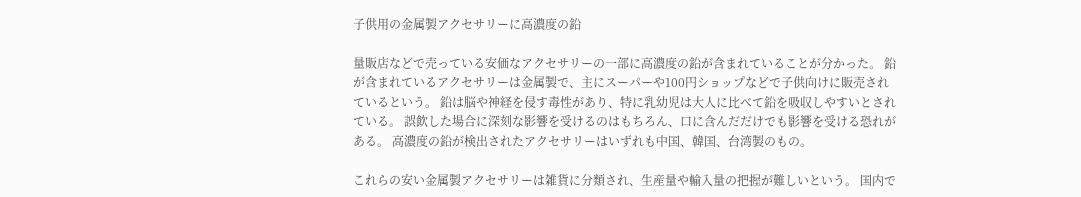子供用の金属製アクセサリーに高濃度の鉛

量販店などで売っている安価なアクセサリーの一部に高濃度の鉛が含まれていることが分かった。 鉛が含まれているアクセサリーは金属製で、主にスーパーや100円ショップなどで子供向けに販売されているという。 鉛は脳や神経を侵す毒性があり、特に乳幼児は大人に比べて鉛を吸収しやすいとされている。 誤飲した場合に深刻な影響を受けるのはもちろん、口に含んだだけでも影響を受ける恐れがある。 高濃度の鉛が検出されたアクセサリーはいずれも中国、韓国、台湾製のもの。

これらの安い金属製アクセサリーは雑貨に分類され、生産量や輸入量の把握が難しいという。 国内で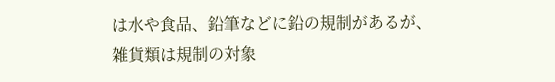は水や食品、鉛筆などに鉛の規制があるが、雑貨類は規制の対象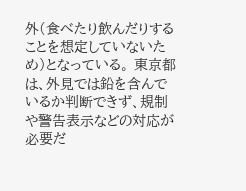外(食べたり飲んだりすることを想定していないため)となっている。 東京都は、外見では鉛を含んでいるか判断できず、規制や警告表示などの対応が必要だ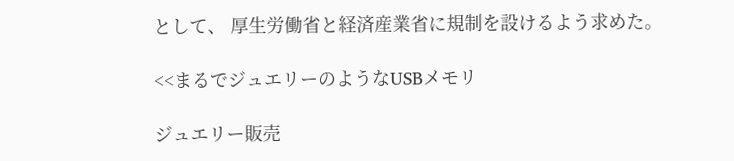として、 厚生労働省と経済産業省に規制を設けるよう求めた。

<<まるでジュエリーのようなUSBメモリ

ジュエリー販売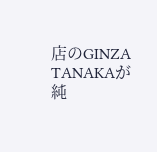店のGINZA TANAKAが純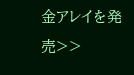金アレイを発売>>